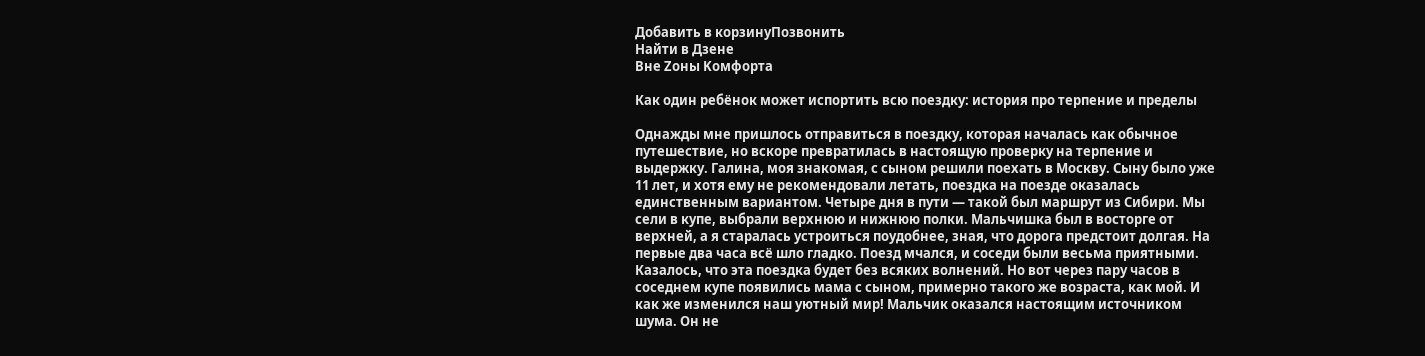Добавить в корзинуПозвонить
Найти в Дзене
Вне Zоны Kомфорта

Как один ребёнок может испортить всю поездку: история про терпение и пределы

Однажды мне пришлось отправиться в поездку, которая началась как обычное путешествие, но вскоре превратилась в настоящую проверку на терпение и выдержку. Галина, моя знакомая, с сыном решили поехать в Москву. Сыну было уже 11 лет, и хотя ему не рекомендовали летать, поездка на поезде оказалась единственным вариантом. Четыре дня в пути — такой был маршрут из Сибири. Мы сели в купе, выбрали верхнюю и нижнюю полки. Мальчишка был в восторге от верхней, а я старалась устроиться поудобнее, зная, что дорога предстоит долгая. На первые два часа всё шло гладко. Поезд мчался, и соседи были весьма приятными. Казалось, что эта поездка будет без всяких волнений. Но вот через пару часов в соседнем купе появились мама с сыном, примерно такого же возраста, как мой. И как же изменился наш уютный мир! Мальчик оказался настоящим источником шума. Он не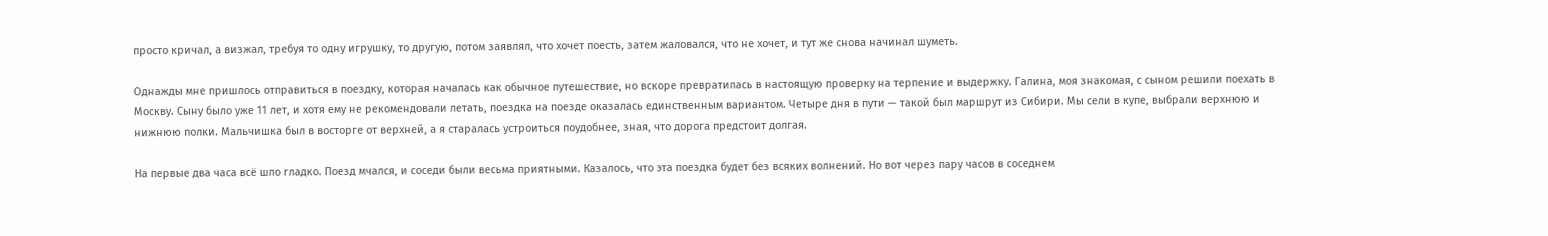просто кричал, а визжал, требуя то одну игрушку, то другую, потом заявлял, что хочет поесть, затем жаловался, что не хочет, и тут же снова начинал шуметь.

Однажды мне пришлось отправиться в поездку, которая началась как обычное путешествие, но вскоре превратилась в настоящую проверку на терпение и выдержку. Галина, моя знакомая, с сыном решили поехать в Москву. Сыну было уже 11 лет, и хотя ему не рекомендовали летать, поездка на поезде оказалась единственным вариантом. Четыре дня в пути — такой был маршрут из Сибири. Мы сели в купе, выбрали верхнюю и нижнюю полки. Мальчишка был в восторге от верхней, а я старалась устроиться поудобнее, зная, что дорога предстоит долгая.

На первые два часа всё шло гладко. Поезд мчался, и соседи были весьма приятными. Казалось, что эта поездка будет без всяких волнений. Но вот через пару часов в соседнем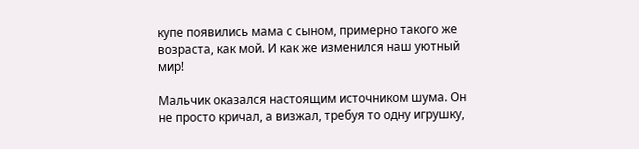купе появились мама с сыном, примерно такого же возраста, как мой. И как же изменился наш уютный мир!

Мальчик оказался настоящим источником шума. Он не просто кричал, а визжал, требуя то одну игрушку,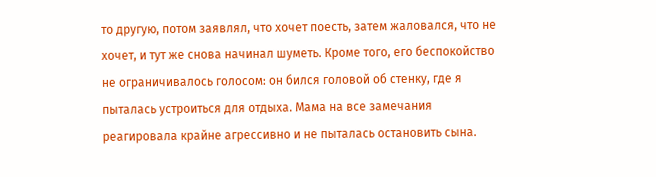то другую, потом заявлял, что хочет поесть, затем жаловался, что не хочет, и тут же снова начинал шуметь. Кроме того, его беспокойство не ограничивалось голосом: он бился головой об стенку, где я пыталась устроиться для отдыха. Мама на все замечания реагировала крайне агрессивно и не пыталась остановить сына.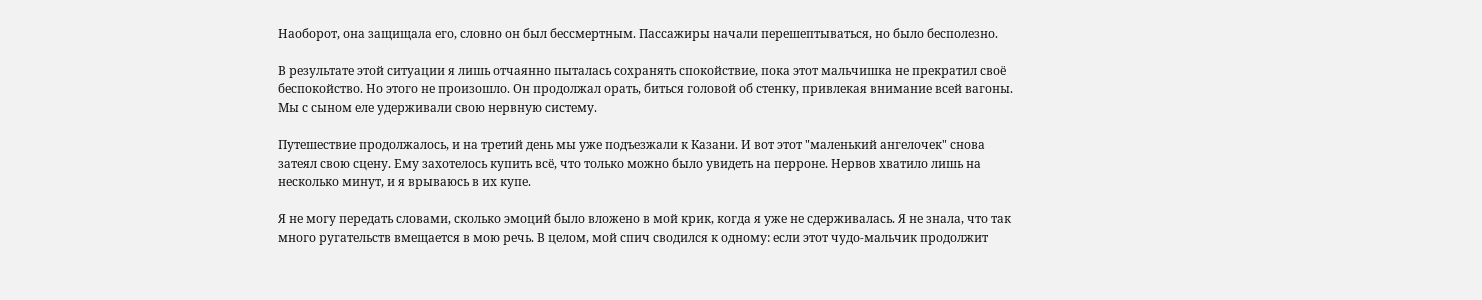Наоборот, она защищала его, словно он был бессмертным. Пассажиры начали перешептываться, но было бесполезно.

В результате этой ситуации я лишь отчаянно пыталась сохранять спокойствие, пока этот мальчишка не прекратил своё беспокойство. Но этого не произошло. Он продолжал орать, биться головой об стенку, привлекая внимание всей вагоны. Мы с сыном еле удерживали свою нервную систему.

Путешествие продолжалось, и на третий день мы уже подъезжали к Казани. И вот этот "маленький ангелочек" снова затеял свою сцену. Ему захотелось купить всё, что только можно было увидеть на перроне. Нервов хватило лишь на несколько минут, и я врываюсь в их купе.

Я не могу передать словами, сколько эмоций было вложено в мой крик, когда я уже не сдерживалась. Я не знала, что так много ругательств вмещается в мою речь. В целом, мой спич сводился к одному: если этот чудо-мальчик продолжит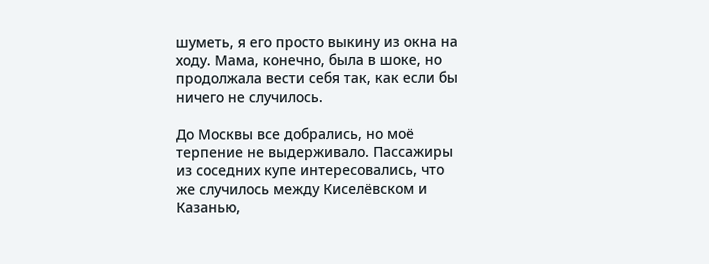шуметь, я его просто выкину из окна на ходу. Мама, конечно, была в шоке, но продолжала вести себя так, как если бы ничего не случилось.

До Москвы все добрались, но моё терпение не выдерживало. Пассажиры из соседних купе интересовались, что же случилось между Киселёвском и Казанью,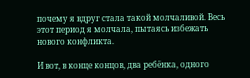почему я вдруг стала такой молчаливой. Весь этот период я молчала, пытаясь избежать нового конфликта.

И вот, в конце концов, два ребёнка, одного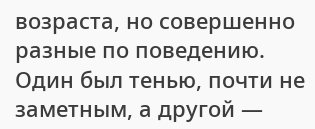возраста, но совершенно разные по поведению. Один был тенью, почти не заметным, а другой —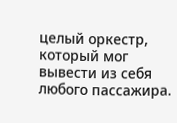целый оркестр, который мог вывести из себя любого пассажира.